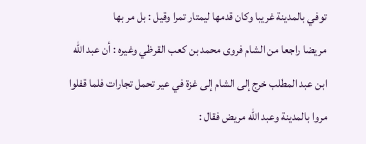توفي بالمدينة غريبا وكان قدمها ليمتار تمرا وقيل : بل مر بها
مريضا راجعا من الشام فروى محمد بن كعب القرظي وغيره : أن عبد الله
ابن عبد المطلب خرج إلى الشام إلى غزة في عير تحمل تجارات فلما قفلوا
مروا بالمدينة وعبد الله مريض فقال :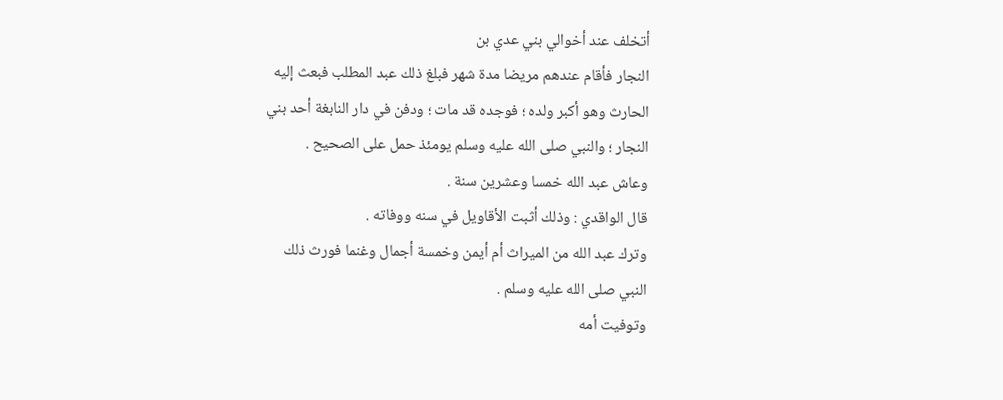أتخلف عند أخوالي بني عدي بن
النجار فأقام عندهم مريضا مدة شهر فبلغ ذلك عبد المطلب فبعث إليه
الحارث وهو أكبر ولده ؛ فوجده قد مات ؛ ودفن في دار النابغة أحد بني
النجار ؛ والنبي صلى الله عليه وسلم يومئذ حمل على الصحيح .
وعاش عبد الله خمسا وعشرين سنة .
قال الواقدي : وذلك أثبت الأقاويل في سنه ووفاته .
وترك عبد الله من الميراث أم أيمن وخمسة أجمال وغنما فورث ذلك
النبي صلى الله عليه وسلم .
وتوفيت أمه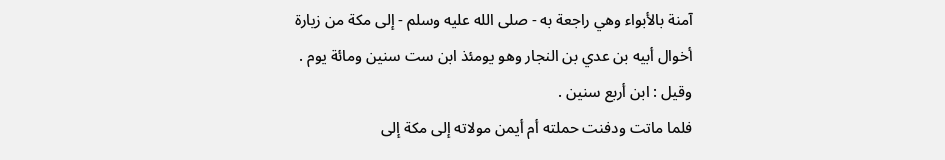آمنة بالأبواء وهي راجعة به - صلى الله عليه وسلم - إلى مكة من زيارة
أخوال أبيه بن عدي بن النجار وهو يومئذ ابن ست سنين ومائة يوم .
وقيل : ابن أربع سنين .
فلما ماتت ودفنت حملته أم أيمن مولاته إلى مكة إلى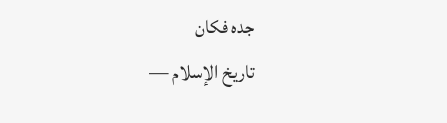جده فكان
تاريخ الإسلام —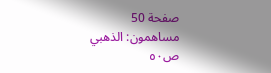صفحة 50
مساهمون: الذهبي
ص٥٠